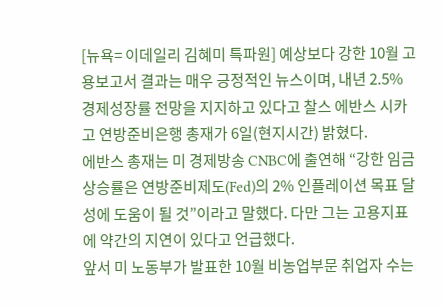[뉴욕= 이데일리 김혜미 특파원] 예상보다 강한 10월 고용보고서 결과는 매우 긍정적인 뉴스이며, 내년 2.5% 경제성장률 전망을 지지하고 있다고 찰스 에반스 시카고 연방준비은행 총재가 6일(현지시간) 밝혔다.
에반스 총재는 미 경제방송 CNBC에 출연해 “강한 임금 상승률은 연방준비제도(Fed)의 2% 인플레이션 목표 달성에 도움이 될 것”이라고 말했다. 다만 그는 고용지표에 약간의 지연이 있다고 언급했다.
앞서 미 노동부가 발표한 10월 비농업부문 취업자 수는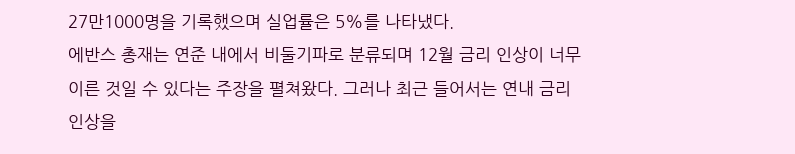27만1000명을 기록했으며 실업률은 5%를 나타냈다.
에반스 총재는 연준 내에서 비둘기파로 분류되며 12월 금리 인상이 너무 이른 것일 수 있다는 주장을 펼쳐왔다. 그러나 최근 들어서는 연내 금리 인상을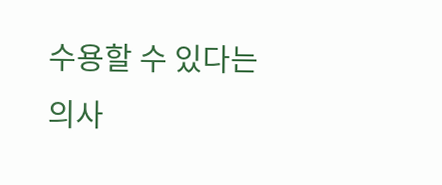수용할 수 있다는 의사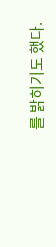를 밝히기도 했다.